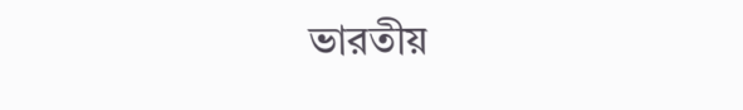ভারতীয়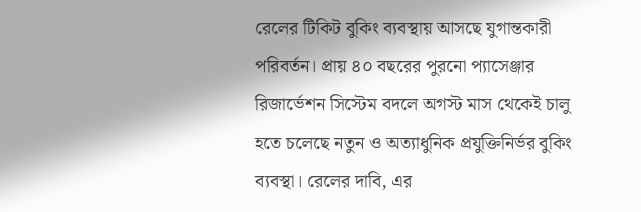রেলের টিকিট বুকিং ব্যবস্থায় আসছে যুগান্তকারী পরিবর্তন। প্রায় ৪০ বছরের পুরনো প্যাসেঞ্জার রিজার্ভেশন সিস্টেম বদলে অগস্ট মাস থেকেই চালু হতে চলেছে নতুন ও অত্যাধুনিক প্রযুক্তিনির্ভর বুকিং ব্যবস্থা। রেলের দাবি, এর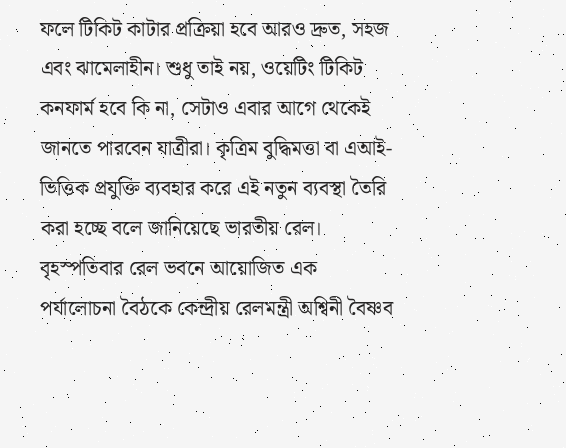ফলে টিকিট কাটার প্রক্রিয়া হবে আরও দ্রুত, সহজ এবং ঝামেলাহীন। শুধু তাই নয়, ওয়েটিং টিকিট কনফার্ম হবে কি না, সেটাও এবার আগে থেকেই জানতে পারবেন যাত্রীরা। কৃত্রিম বুদ্ধিমত্তা বা এআই-ভিত্তিক প্রযুক্তি ব্যবহার করে এই নতুন ব্যবস্থা তৈরি করা হচ্ছে বলে জানিয়েছে ভারতীয় রেল।
বৃহস্পতিবার রেল ভবনে আয়োজিত এক পর্যালোচনা বৈঠকে কেন্দ্রীয় রেলমন্ত্রী অশ্বিনী বৈষ্ণব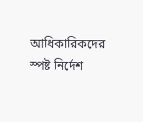আধিকারিকদের স্পষ্ট নির্দেশ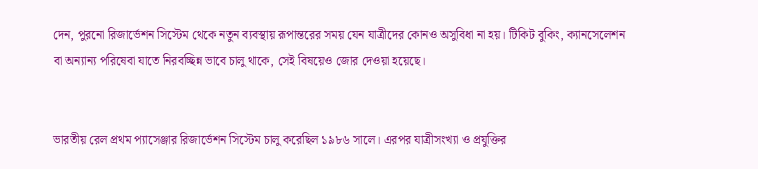দেন, পুরনো রিজার্ভেশন সিস্টেম থেকে নতুন ব্যবস্থায় রূপান্তরের সময় যেন যাত্রীদের কোনও অসুবিধা না হয়। টিকিট বুকিং, ক্যানসেলেশন বা অন্যান্য পরিষেবা যাতে নিরবচ্ছিন্ন ভাবে চালু থাকে, সেই বিষয়েও জোর দেওয়া হয়েছে।


ভারতীয় রেল প্রথম প্যাসেঞ্জার রিজার্ভেশন সিস্টেম চালু করেছিল ১৯৮৬ সালে। এরপর যাত্রীসংখ্যা ও প্রযুক্তির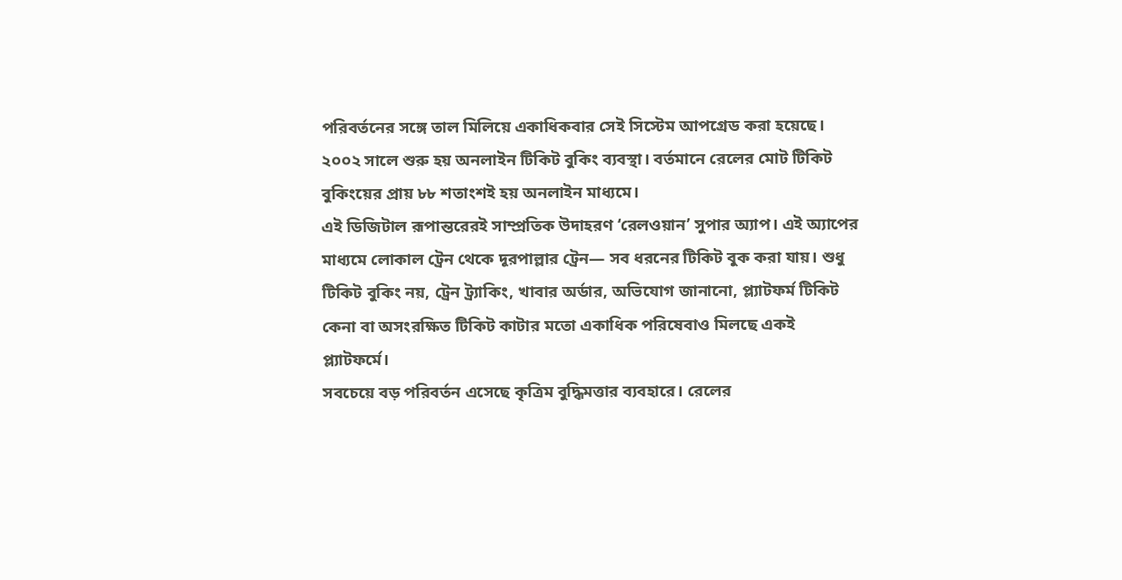পরিবর্তনের সঙ্গে তাল মিলিয়ে একাধিকবার সেই সিস্টেম আপগ্রেড করা হয়েছে। ২০০২ সালে শুরু হয় অনলাইন টিকিট বুকিং ব্যবস্থা। বর্তমানে রেলের মোট টিকিট বুকিংয়ের প্রায় ৮৮ শতাংশই হয় অনলাইন মাধ্যমে।
এই ডিজিটাল রূপান্তরেরই সাম্প্রতিক উদাহরণ ‘রেলওয়ান’ সুপার অ্যাপ। এই অ্যাপের মাধ্যমে লোকাল ট্রেন থেকে দূরপাল্লার ট্রেন— সব ধরনের টিকিট বুক করা যায়। শুধু টিকিট বুকিং নয়, ট্রেন ট্র্যাকিং, খাবার অর্ডার, অভিযোগ জানানো, প্ল্যাটফর্ম টিকিট কেনা বা অসংরক্ষিত টিকিট কাটার মতো একাধিক পরিষেবাও মিলছে একই প্ল্যাটফর্মে।
সবচেয়ে বড় পরিবর্তন এসেছে কৃত্রিম বুদ্ধিমত্তার ব্যবহারে। রেলের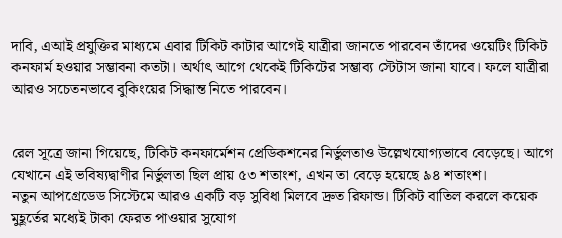দাবি, এআই প্রযুক্তির মাধ্যমে এবার টিকিট কাটার আগেই যাত্রীরা জানতে পারবেন তাঁদের ওয়েটিং টিকিট কনফার্ম হওয়ার সম্ভাবনা কতটা। অর্থাৎ আগে থেকেই টিকিটের সম্ভাব্য স্টেটাস জানা যাবে। ফলে যাত্রীরা আরও সচেতনভাবে বুকিংয়ের সিদ্ধান্ত নিতে পারবেন।


রেল সূত্রে জানা গিয়েছে, টিকিট কনফার্মেশন প্রেডিকশনের নির্ভুলতাও উল্লেখযোগ্যভাবে বেড়েছে। আগে যেখানে এই ভবিষ্যদ্বাণীর নির্ভুলতা ছিল প্রায় ৫৩ শতাংশ, এখন তা বেড়ে হয়েছে ৯৪ শতাংশ।
নতুন আপগ্রেডেড সিস্টেমে আরও একটি বড় সুবিধা মিলবে দ্রুত রিফান্ড। টিকিট বাতিল করলে কয়েক মুহূর্তের মধ্যেই টাকা ফেরত পাওয়ার সুযোগ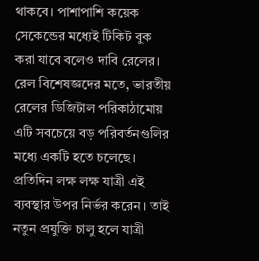থাকবে। পাশাপাশি কয়েক সেকেন্ডের মধ্যেই টিকিট বুক করা যাবে বলেও দাবি রেলের।
রেল বিশেষজ্ঞদের মতে, ভারতীয় রেলের ডিজিটাল পরিকাঠামোয় এটি সবচেয়ে বড় পরিবর্তনগুলির মধ্যে একটি হতে চলেছে। প্রতিদিন লক্ষ লক্ষ যাত্রী এই ব্যবস্থার উপর নির্ভর করেন। তাই নতুন প্রযুক্তি চালু হলে যাত্রী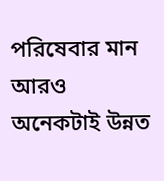পরিষেবার মান আরও অনেকটাই উন্নত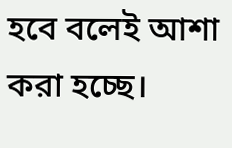হবে বলেই আশা করা হচ্ছে।